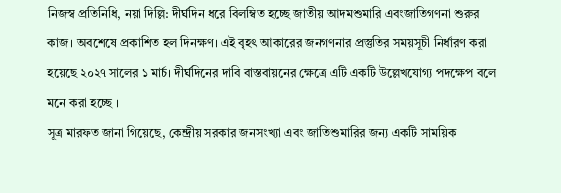নিজস্ব প্রতিনিধি, নয়া দিল্লি: দীর্ঘদিন ধরে বিলম্বিত হচ্ছে জাতীয় আদমশুমারি এবংজাতিগণনা শুরুর কাজ। অবশেষে প্রকাশিত হল দিনক্ষণ। এই বৃহৎ আকারের জনগণনার প্রস্তুতির সময়সূচী নির্ধারণ করা হয়েছে ২০২৭ সালের ১ মার্চ। দীর্ঘদিনের দাবি বাস্তবায়নের ক্ষেত্রে এটি একটি উল্লেখযোগ্য পদক্ষেপ বলে মনে করা হচ্ছে ।
সূত্র মারফত জানা গিয়েছে, কেন্দ্রীয় সরকার জনসংখ্যা এবং জাতিশুমারির জন্য একটি সাময়িক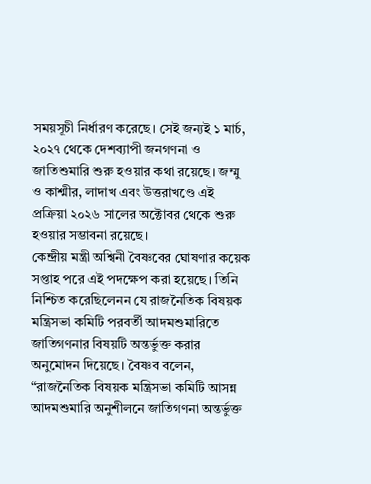সময়সূচী নির্ধারণ করেছে। সেই জন্যই ১ মার্চ, ২০২৭ থেকে দেশব্যাপী জনগণনা ও জাতিশুমারি শুরু হওয়ার কথা রয়েছে। জম্মু ও কাশ্মীর, লাদাখ এবং উত্তরাখণ্ডে এই প্রক্রিয়া ২০২৬ সালের অক্টোবর থেকে শুরু হওয়ার সম্ভাবনা রয়েছে।
কেন্দ্রীয় মন্ত্রী অশ্বিনী বৈষ্ণবের ঘোষণার কয়েক সপ্তাহ পরে এই পদক্ষেপ করা হয়েছে। তিনি নিশ্চিত করেছিলেনন যে রাজনৈতিক বিষয়ক মন্ত্রিসভা কমিটি পরবর্তী আদমশুমারিতে জাতিগণনার বিষয়টি অন্তর্ভুক্ত করার অনুমোদন দিয়েছে। বৈষ্ণব বলেন, “রাজনৈতিক বিষয়ক মন্ত্রিসভা কমিটি আসন্ন আদমশুমারি অনুশীলনে জাতিগণনা অন্তর্ভুক্ত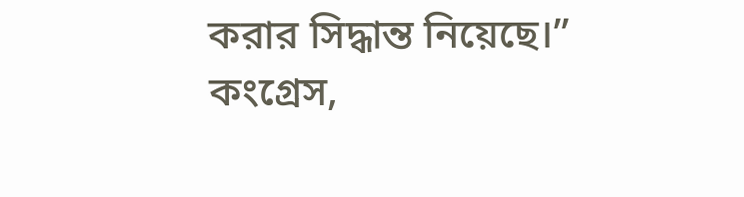করার সিদ্ধান্ত নিয়েছে।”
কংগ্রেস,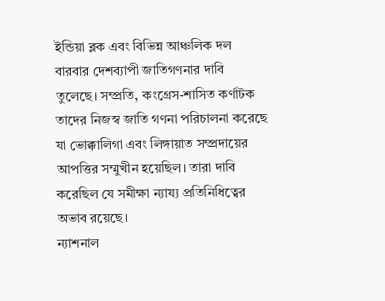ইন্ডিয়া ব্লক এবং বিভিন্ন আঞ্চলিক দল বারবার দেশব্যাপী জাতিগণনার দাবি তুলেছে। সম্প্রতি, কংগ্রেস-শাসিত কর্ণাটক তাদের নিজস্ব জাতি গণনা পরিচালনা করেছে যা ভোক্কালিগা এবং লিঙ্গায়াত সম্প্রদায়ের আপত্তির সম্মুখীন হয়েছিল। তারা দাবি করেছিল যে সমীক্ষা ন্যায্য প্রতিনিধিত্বের অভাব রয়েছে।
ন্যাশনাল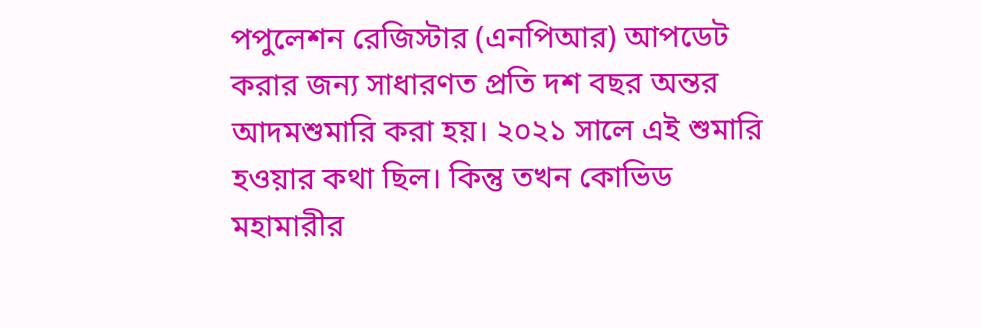পপুলেশন রেজিস্টার (এনপিআর) আপডেট করার জন্য সাধারণত প্রতি দশ বছর অন্তর আদমশুমারি করা হয়। ২০২১ সালে এই শুমারি হওয়ার কথা ছিল। কিন্তু তখন কোভিড মহামারীর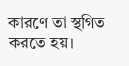কারণে তা স্থগিত করতে হয়।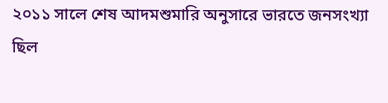২০১১ সালে শেষ আদমশুমারি অনুসারে ভারতে জনসংখ্যা ছিল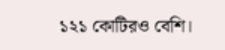১২১ কোটিরও বেশি।